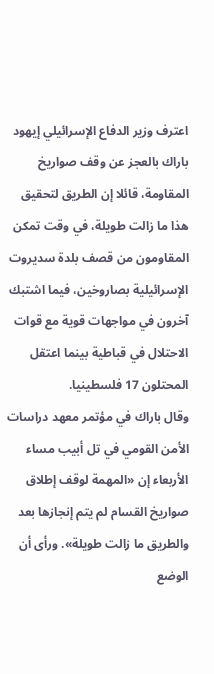اعترف وزير الدفاع الإسرائيلي إيهود باراك بالعجز عن وقف صواريخ المقاومة، قائلا إن الطريق لتحقيق هذا ما زالت طويلة، في وقت تمكن المقاومون من قصف بلدة سديروت الإسرائيلية بصاروخين، فيما اشتبك آخرون في مواجهات قوية مع قوات الاحتلال في قباطية بينما اعتقل المحتلون 17 فلسطينيا.
وقال باراك في مؤتمر معهد دراسات الأمن القومي في تل أبيب مساء الأربعاء إن «المهمة لوقف إطلاق صواريخ القسام لم يتم إنجازها بعد والطريق ما زالت طويلة». ورأى أن الوضع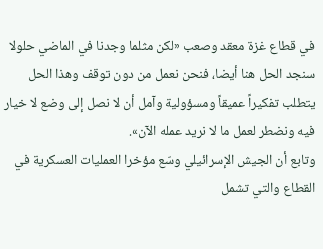في قطاع غزة معقد وصعب «لكن مثلما وجدنا في الماضي حلولا سنجد الحل هنا أيضا، فنحن نعمل من دون توقف وهذا الحل يتطلب تفكيراً عميقاً ومسؤولية وآمل أن لا نصل إلى وضع لا خيار فيه ونضطر لعمل ما لا نريد عمله الآن».
وتابع أن الجيش الإسرائيلي وسّع مؤخرا العمليات العسكرية في القطاع والتي تشمل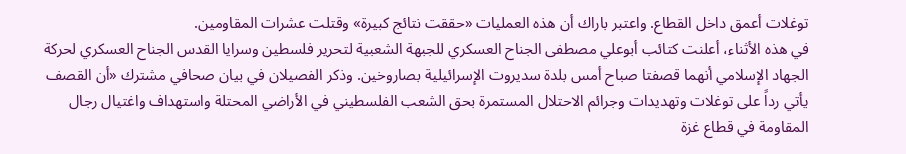توغلات أعمق داخل القطاع. واعتبر باراك أن هذه العمليات «حققت نتائج كبيرة» وقتلت عشرات المقاومين.
في هذه الأثناء، أعلنت كتائب أبوعلي مصطفى الجناح العسكري للجبهة الشعبية لتحرير فلسطين وسرايا القدس الجناح العسكري لحركة الجهاد الإسلامي أنهما قصفتا صباح أمس بلدة سديروت الإسرائيلية بصاروخين. وذكر الفصيلان في بيان صحافي مشترك «أن القصف يأتي رداً على توغلات وتهديدات وجرائم الاحتلال المستمرة بحق الشعب الفلسطيني في الأراضي المحتلة واستهداف واغتيال رجال المقاومة في قطاع غزة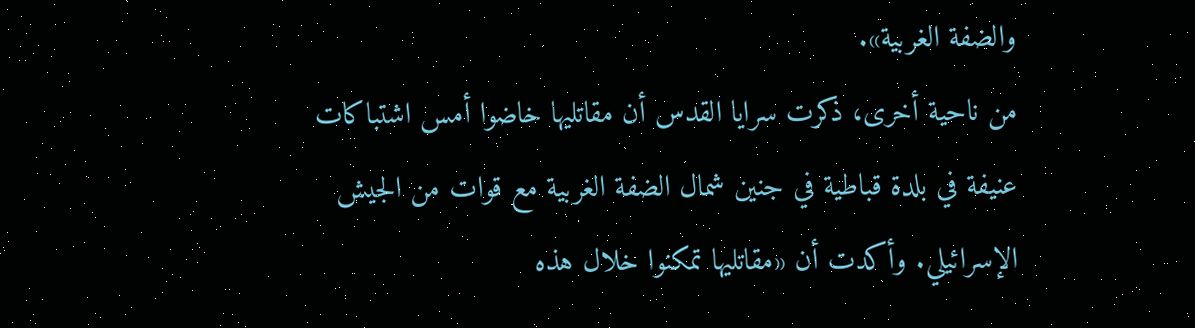والضفة الغربية».
من ناحية أخرى، ذكرت سرايا القدس أن مقاتليها خاضوا أمس اشتباكات عنيفة في بلدة قباطية في جنين شمال الضفة الغربية مع قوات من الجيش الإسرائيلي. وأكدت أن «مقاتليها تمكنوا خلال هذه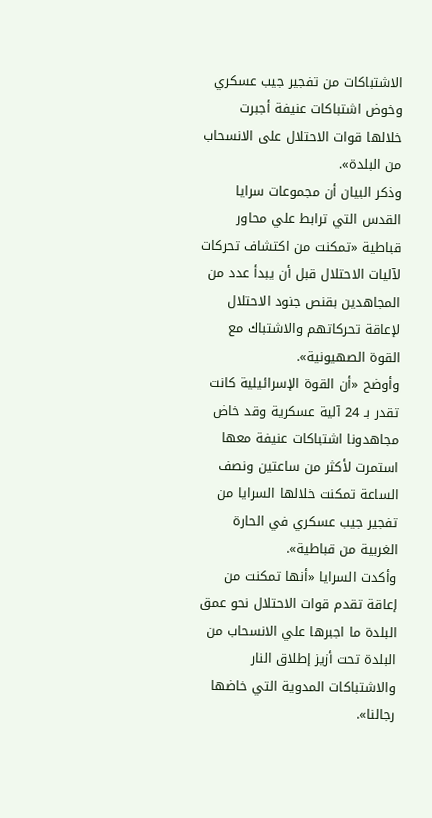الاشتباكات من تفجير جيب عسكري وخوض اشتباكات عنيفة أجبرت خلالها قوات الاحتلال على الانسحاب من البلدة».
وذكر البيان أن مجموعات سرايا القدس التي ترابط علي محاور قباطية «تمكنت من اكتشاف تحركات لآليات الاحتلال قبل أن يبدأ عدد من المجاهدين بقنص جنود الاحتلال لإعاقة تحركاتهم والاشتباك مع القوة الصهيونية».
وأوضح «أن القوة الإسرائيلية كانت تقدر بـ 24 آلية عسكرية وقد خاض مجاهدونا اشتباكات عنيفة معها استمرت لأكثر من ساعتين ونصف الساعة تمكنت خلالها السرايا من تفجير جيب عسكري في الحارة الغربية من قباطية».
وأكدت السرايا «أنها تمكنت من إعاقة تقدم قوات الاحتلال نحو عمق البلدة ما اجبرها علي الانسحاب من البلدة تحت أزيز إطلاق النار والاشتباكات المدوية التي خاضها رجالنا».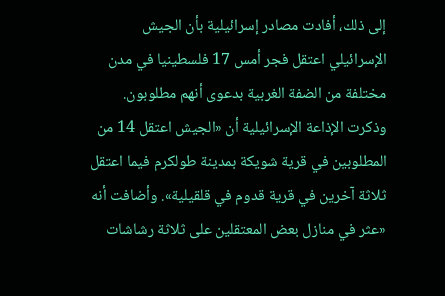إلى ذلك، أفادت مصادر إسرائيلية بأن الجيش الإسرائيلي اعتقل فجر أمس 17 فلسطينيا في مدن مختلفة من الضفة الغربية بدعوى أنهم مطلوبون.
وذكرت الإذاعة الإسرائيلية أن «الجيش اعتقل 14 من المطلوبين في قرية شويكة بمدينة طولكرم فيما اعتقل ثلاثة آخرين في قرية قدوم في قلقيلية». وأضافت أنه «عثر في منازل بعض المعتقلين على ثلاثة رشاشات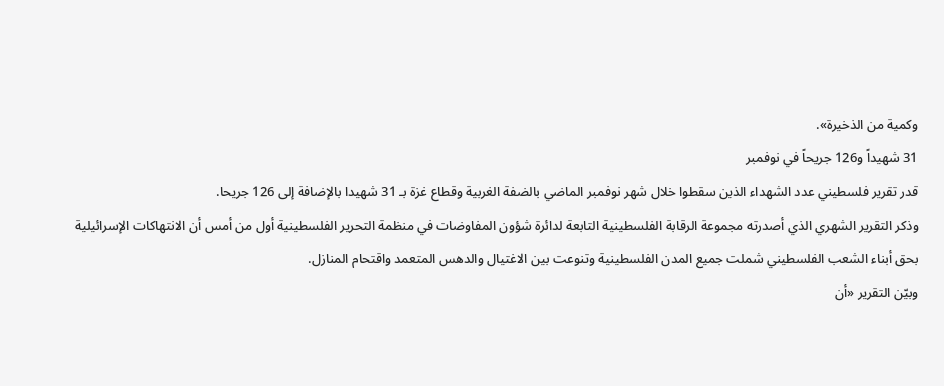وكمية من الذخيرة».
31 شهيداً و126 جريحاً في نوفمبر
قدر تقرير فلسطيني عدد الشهداء الذين سقطوا خلال شهر نوفمبر الماضي بالضفة الغربية وقطاع غزة بـ 31 شهيدا بالإضافة إلى 126 جريحا.
وذكر التقرير الشهري الذي أصدرته مجموعة الرقابة الفلسطينية التابعة لدائرة شؤون المفاوضات في منظمة التحرير الفلسطينية أول من أمس أن الانتهاكات الإسرائيلية بحق أبناء الشعب الفلسطيني شملت جميع المدن الفلسطينية وتنوعت بين الاغتيال والدهس المتعمد واقتحام المنازل.
وبيّن التقرير «أن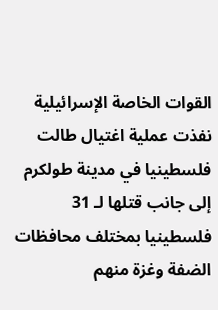القوات الخاصة الإسرائيلية نفذت عملية اغتيال طالت فلسطينيا في مدينة طولكرم إلى جانب قتلها لـ 31 فلسطينيا بمختلف محافظات الضفة وغزة منهم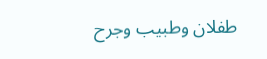طفلان وطبيب وجرح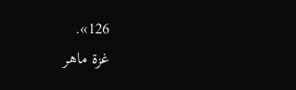126».
غزة ماهر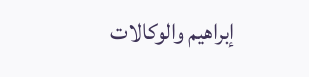إبراهيم والوكالات